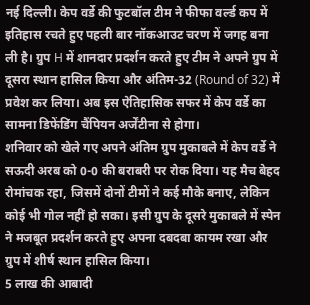नई दिल्ली। केप वर्डे की फुटबॉल टीम ने फीफा वर्ल्ड कप में इतिहास रचते हुए पहली बार नॉकआउट चरण में जगह बना ली है। ग्रुप H में शानदार प्रदर्शन करते हुए टीम ने अपने ग्रुप में दूसरा स्थान हासिल किया और अंतिम-32 (Round of 32) में प्रवेश कर लिया। अब इस ऐतिहासिक सफर में केप वर्डे का सामना डिफेंडिंग चैंपियन अर्जेंटीना से होगा।
शनिवार को खेले गए अपने अंतिम ग्रुप मुकाबले में केप वर्डे ने सऊदी अरब को 0-0 की बराबरी पर रोक दिया। यह मैच बेहद रोमांचक रहा, जिसमें दोनों टीमों ने कई मौके बनाए, लेकिन कोई भी गोल नहीं हो सका। इसी ग्रुप के दूसरे मुकाबले में स्पेन ने मजबूत प्रदर्शन करते हुए अपना दबदबा कायम रखा और ग्रुप में शीर्ष स्थान हासिल किया।
5 लाख की आबादी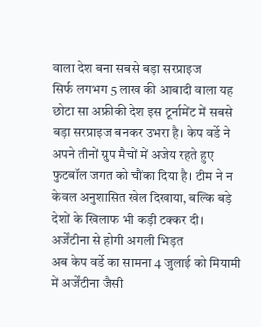वाला देश बना सबसे बड़ा सरप्राइज
सिर्फ लगभग 5 लाख की आबादी वाला यह छोटा सा अफ्रीकी देश इस टूर्नामेंट में सबसे बड़ा सरप्राइज बनकर उभरा है। केप वर्डे ने अपने तीनों ग्रुप मैचों में अजेय रहते हुए फुटबॉल जगत को चौंका दिया है। टीम ने न केवल अनुशासित खेल दिखाया, बल्कि बड़े देशों के खिलाफ भी कड़ी टक्कर दी।
अर्जेंटीना से होगी अगली भिड़त
अब केप वर्डे का सामना 4 जुलाई को मियामी में अर्जेंटीना जैसी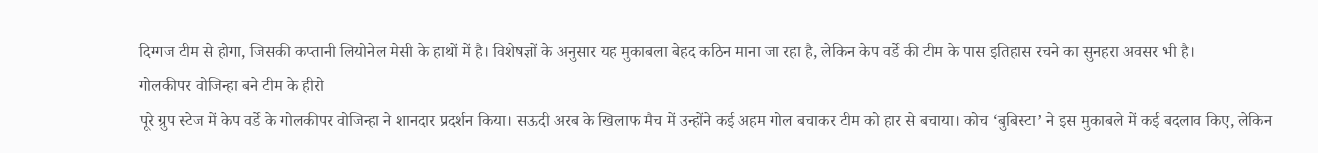दिग्गज टीम से होगा, जिसकी कप्तानी लियोनेल मेसी के हाथों में है। विशेषज्ञों के अनुसार यह मुकाबला बेहद कठिन माना जा रहा है, लेकिन केप वर्डे की टीम के पास इतिहास रचने का सुनहरा अवसर भी है।
गोलकीपर वोजिन्हा बने टीम के हीरो
पूरे ग्रुप स्टेज में केप वर्डे के गोलकीपर वोजिन्हा ने शानदार प्रदर्शन किया। सऊदी अरब के खिलाफ मैच में उन्होंने कई अहम गोल बचाकर टीम को हार से बचाया। कोच ‘बुबिस्टा’ ने इस मुकाबले में कई बदलाव किए, लेकिन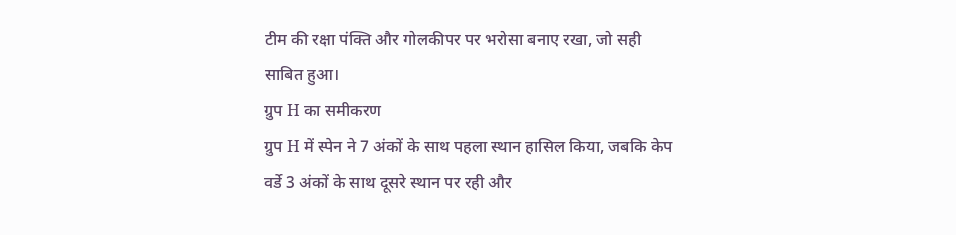टीम की रक्षा पंक्ति और गोलकीपर पर भरोसा बनाए रखा, जो सही साबित हुआ।
ग्रुप H का समीकरण
ग्रुप H में स्पेन ने 7 अंकों के साथ पहला स्थान हासिल किया, जबकि केप वर्डे 3 अंकों के साथ दूसरे स्थान पर रही और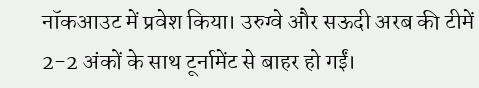नॉकआउट में प्रवेश किया। उरुग्वे और सऊदी अरब की टीमें 2-2 अंकों के साथ टूर्नामेंट से बाहर हो गईं।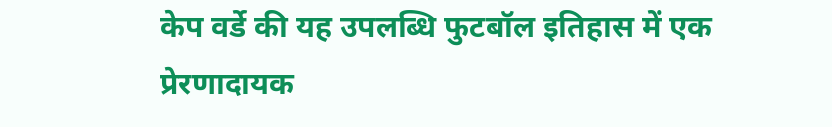केप वर्डे की यह उपलब्धि फुटबॉल इतिहास में एक प्रेरणादायक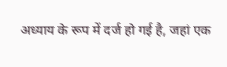अध्याय के रूप में दर्ज हो गई है, जहां एक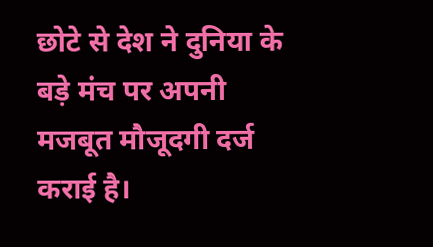छोटे से देश ने दुनिया के बड़े मंच पर अपनी मजबूत मौजूदगी दर्ज कराई है।